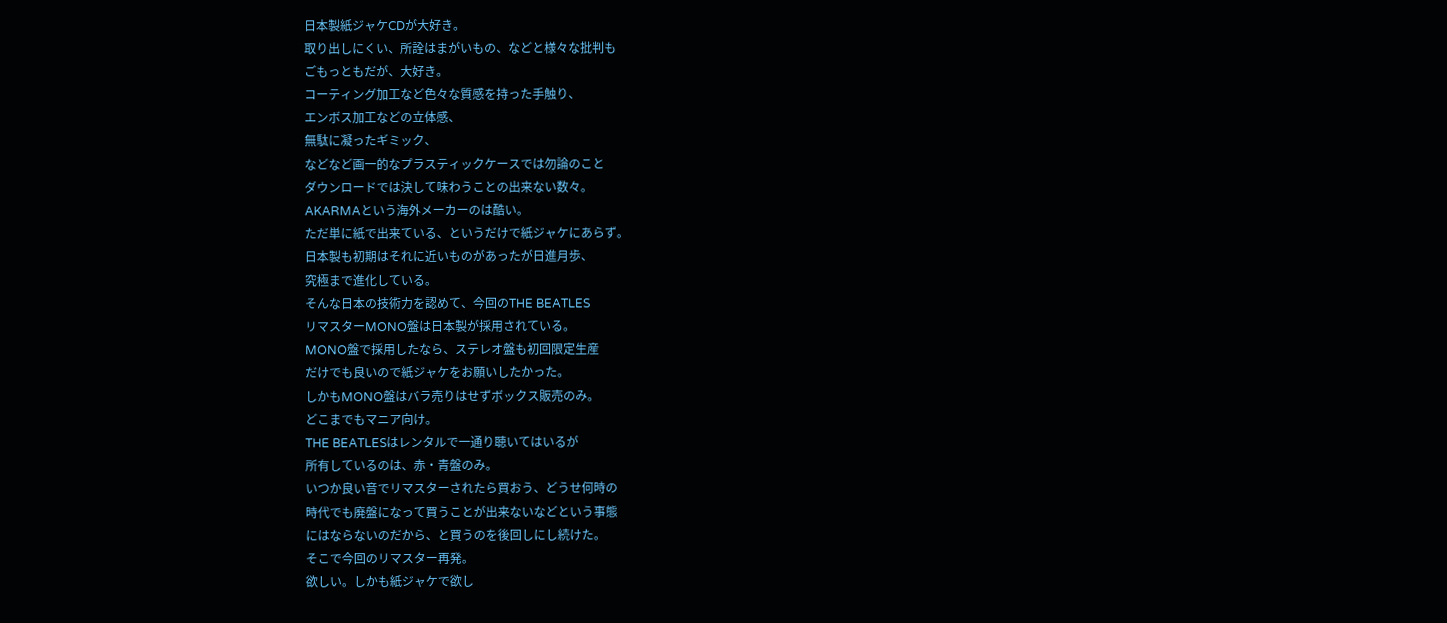日本製紙ジャケCDが大好き。
取り出しにくい、所詮はまがいもの、などと様々な批判も
ごもっともだが、大好き。
コーティング加工など色々な質感を持った手触り、
エンボス加工などの立体感、
無駄に凝ったギミック、
などなど画一的なプラスティックケースでは勿論のこと
ダウンロードでは決して味わうことの出来ない数々。
AKARMAという海外メーカーのは酷い。
ただ単に紙で出来ている、というだけで紙ジャケにあらず。
日本製も初期はそれに近いものがあったが日進月歩、
究極まで進化している。
そんな日本の技術力を認めて、今回のTHE BEATLES
リマスターMONO盤は日本製が採用されている。
MONO盤で採用したなら、ステレオ盤も初回限定生産
だけでも良いので紙ジャケをお願いしたかった。
しかもMONO盤はバラ売りはせずボックス販売のみ。
どこまでもマニア向け。
THE BEATLESはレンタルで一通り聴いてはいるが
所有しているのは、赤・青盤のみ。
いつか良い音でリマスターされたら買おう、どうせ何時の
時代でも廃盤になって買うことが出来ないなどという事態
にはならないのだから、と買うのを後回しにし続けた。
そこで今回のリマスター再発。
欲しい。しかも紙ジャケで欲し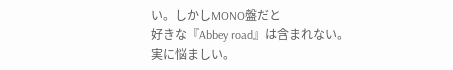い。しかしMONO盤だと
好きな『Abbey road』は含まれない。
実に悩ましい。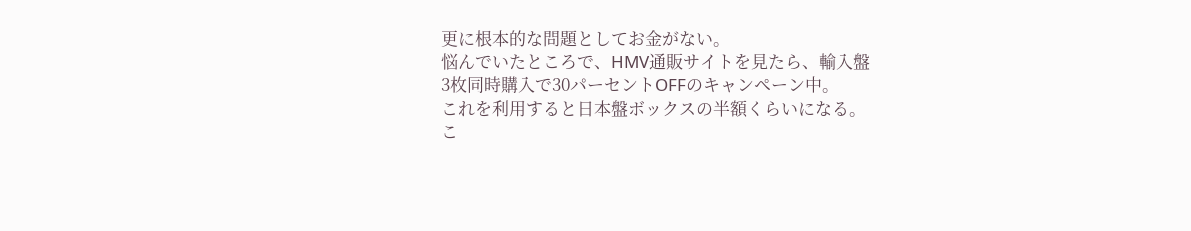更に根本的な問題としてお金がない。
悩んでいたところで、HMV通販サイトを見たら、輸入盤
3枚同時購入で30パーセントOFFのキャンペーン中。
これを利用すると日本盤ボックスの半額くらいになる。
こ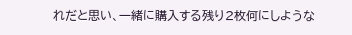れだと思い、一緒に購入する残り2枚何にしような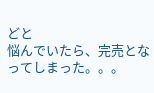どと
悩んでいたら、完売となってしまった。。。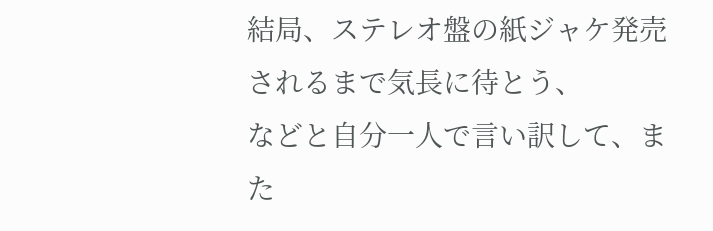結局、ステレオ盤の紙ジャケ発売されるまで気長に待とう、
などと自分一人で言い訳して、また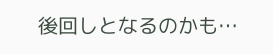後回しとなるのかも…